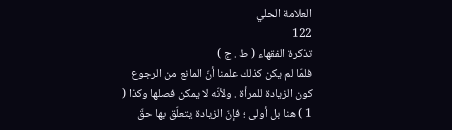العلامة الحلي
122
تذكرة الفقهاء ( ط . ج )
فلمّا لم يكن كذلك علمنا أنّ المانع من الرجوع كون الزيادة للمرأة . ولأنّه لا يمكن فصلها وكذا ( 1 ) هنا بل أولى ؛ فإنّ الزيادة يتعلّق بها حقّ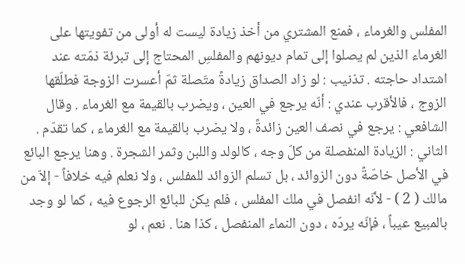المفلس والغرماء ، فمنع المشتري من أخذ زيادة ليست له أولى من تفويتها على الغرماء الذين لم يصلوا إلى تمام ديونهم والمفلسِ المحتاج إلى تبرئة ذمّته عند اشتداد حاجته . تذنيب : لو زاد الصداق زيادةً متّصلة ثمّ أعسرت الزوجة فطلّقها الزوج ، فالأقرب عندي : أنّه يرجع في العين ، ويضرب بالقيمة مع الغرماء . وقال الشافعي : يرجع في نصف العين زائدةً ، ولا يضرب بالقيمة مع الغرماء ، كما تقدّم . الثاني : الزيادة المنفصلة من كلّ وجه ، كالولد واللبن وثمر الشجرة . وهنا يرجع البائع في الأصل خاصّةً دون الزوائد ، بل تسلم الزوائد للمفلس ، ولا نعلم فيه خلافاً - إلاّ من مالك ( 2 ) - لأنّه انفصل في ملك المفلس ، فلم يكن للبائع الرجوع فيه ، كما لو وجد بالمبيع عيباً ، فإنّه يردّه ، دون النماء المنفصل ، كذا هنا . نعم ، لو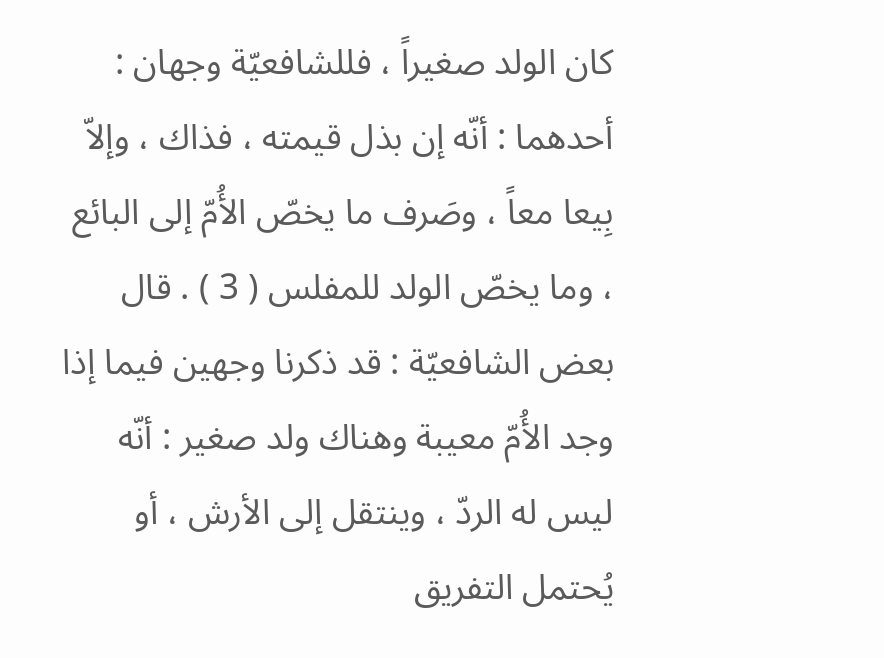كان الولد صغيراً ، فللشافعيّة وجهان : أحدهما : أنّه إن بذل قيمته ، فذاك ، وإلاّ بِيعا معاً ، وصَرف ما يخصّ الأُمّ إلى البائع ، وما يخصّ الولد للمفلس ( 3 ) . قال بعض الشافعيّة : قد ذكرنا وجهين فيما إذا وجد الأُمّ معيبة وهناك ولد صغير : أنّه ليس له الردّ ، وينتقل إلى الأرش ، أو يُحتمل التفريق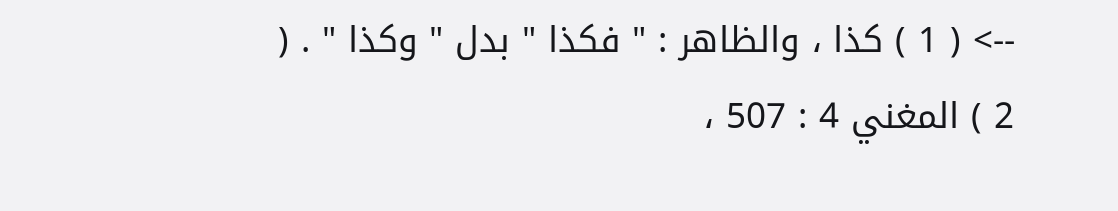--> ( 1 ) كذا ، والظاهر : " فكذا " بدل " وكذا " . ( 2 ) المغني 4 : 507 ،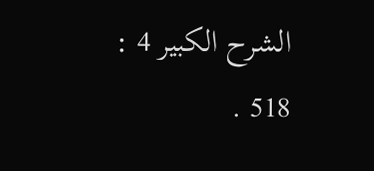الشرح الكبير 4 : 518 .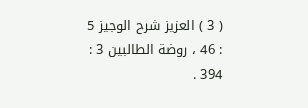( 3 ) العزيز شرح الوجيز 5 : 46 ، روضة الطالبين 3 : 394 .